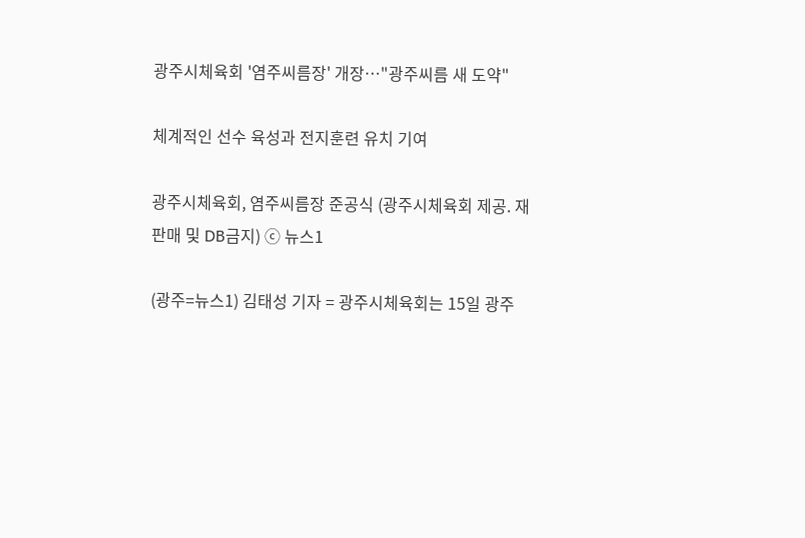광주시체육회 '염주씨름장' 개장…"광주씨름 새 도약"

체계적인 선수 육성과 전지훈련 유치 기여

광주시체육회, 염주씨름장 준공식 (광주시체육회 제공. 재판매 및 DB금지) ⓒ 뉴스1

(광주=뉴스1) 김태성 기자 = 광주시체육회는 15일 광주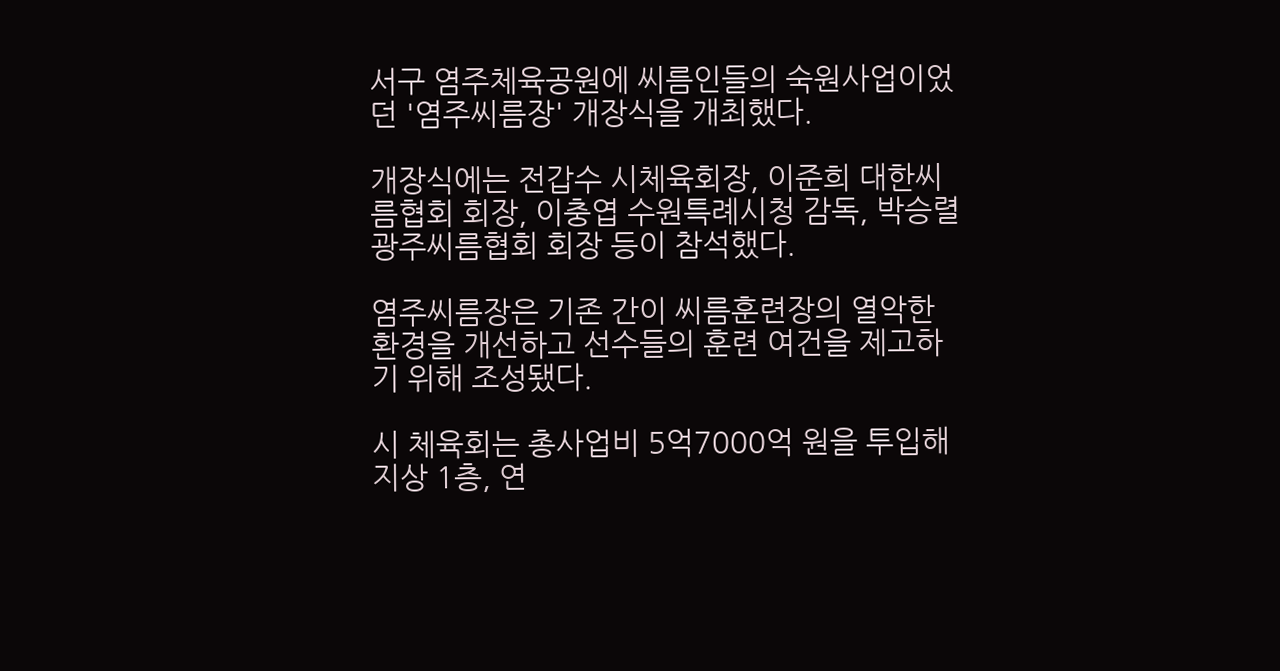서구 염주체육공원에 씨름인들의 숙원사업이었던 '염주씨름장' 개장식을 개최했다.

개장식에는 전갑수 시체육회장, 이준희 대한씨름협회 회장, 이충엽 수원특례시청 감독, 박승렬 광주씨름협회 회장 등이 참석했다.

염주씨름장은 기존 간이 씨름훈련장의 열악한 환경을 개선하고 선수들의 훈련 여건을 제고하기 위해 조성됐다.

시 체육회는 총사업비 5억7000억 원을 투입해 지상 1층, 연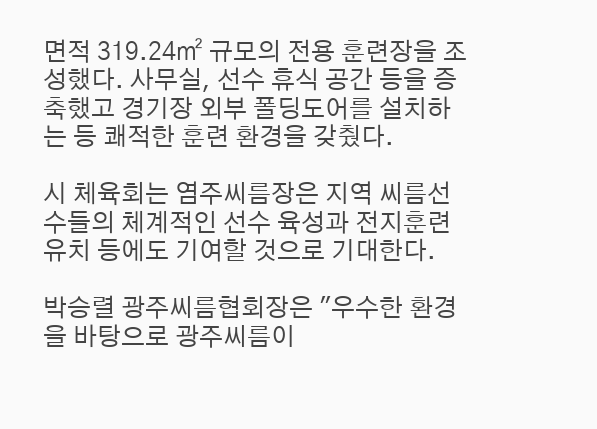면적 319.24㎡ 규모의 전용 훈련장을 조성했다. 사무실, 선수 휴식 공간 등을 증축했고 경기장 외부 폴딩도어를 설치하는 등 쾌적한 훈련 환경을 갖췄다.

시 체육회는 염주씨름장은 지역 씨름선수들의 체계적인 선수 육성과 전지훈련 유치 등에도 기여할 것으로 기대한다.

박승렬 광주씨름협회장은 "우수한 환경을 바탕으로 광주씨름이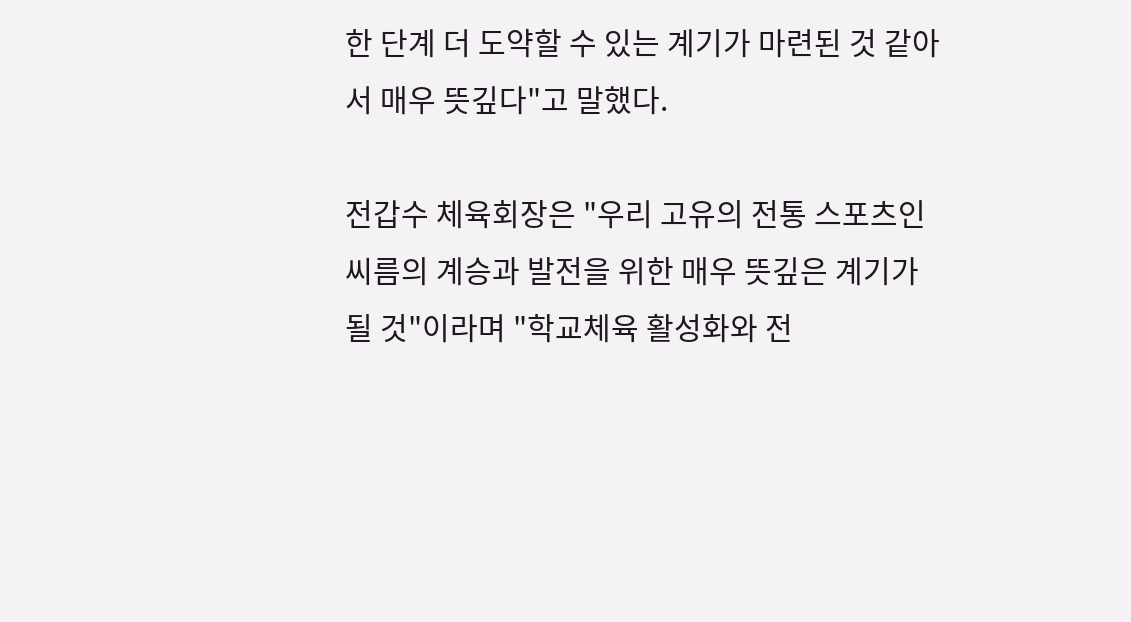한 단계 더 도약할 수 있는 계기가 마련된 것 같아서 매우 뜻깊다"고 말했다.

전갑수 체육회장은 "우리 고유의 전통 스포츠인 씨름의 계승과 발전을 위한 매우 뜻깊은 계기가 될 것"이라며 "학교체육 활성화와 전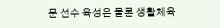문 선수 육성은 물론 생활체육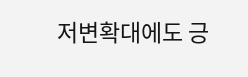저변확대에도 긍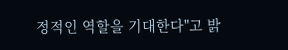정적인 역할을 기대한다"고 밝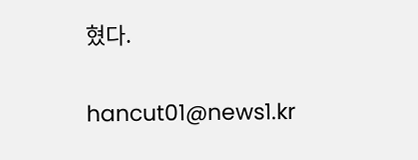혔다.

hancut01@news1.kr